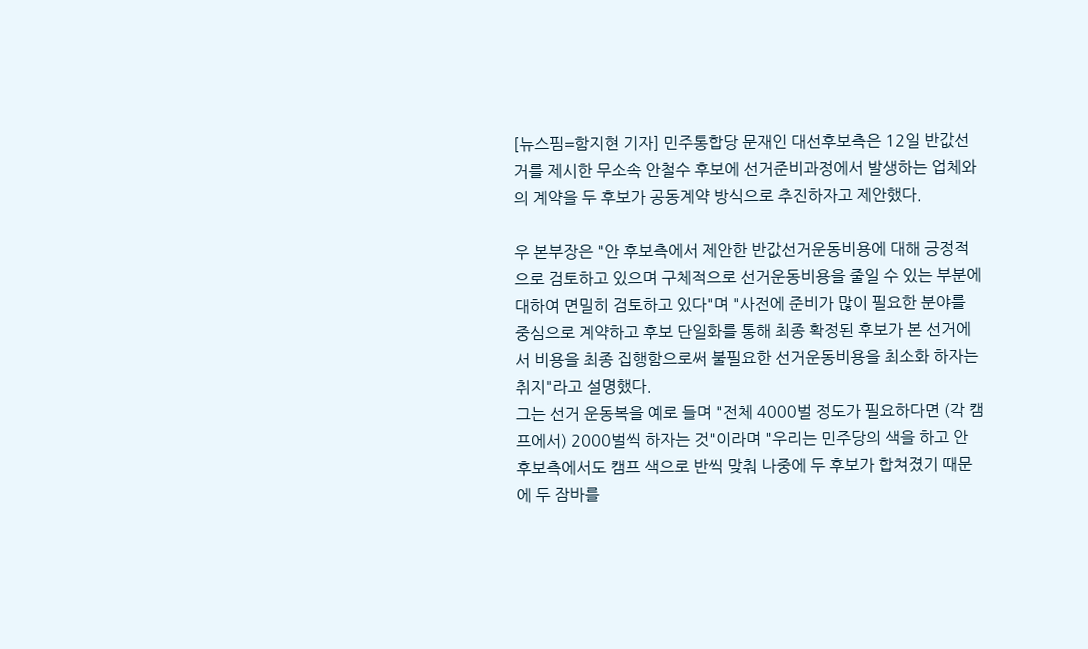[뉴스핌=함지현 기자] 민주통합당 문재인 대선후보측은 12일 반값선거를 제시한 무소속 안철수 후보에 선거준비과정에서 발생하는 업체와의 계약을 두 후보가 공동계약 방식으로 추진하자고 제안했다.

우 본부장은 "안 후보측에서 제안한 반값선거운동비용에 대해 긍정적으로 검토하고 있으며 구체적으로 선거운동비용을 줄일 수 있는 부분에 대하여 면밀히 검토하고 있다"며 "사전에 준비가 많이 필요한 분야를 중심으로 계약하고 후보 단일화를 통해 최종 확정된 후보가 본 선거에서 비용을 최종 집행함으로써 불필요한 선거운동비용을 최소화 하자는 취지"라고 설명했다.
그는 선거 운동복을 예로 들며 "전체 4000벌 정도가 필요하다면 (각 캠프에서) 2000벌씩 하자는 것"이라며 "우리는 민주당의 색을 하고 안 후보측에서도 캠프 색으로 반씩 맞춰 나중에 두 후보가 합쳐졌기 때문에 두 잠바를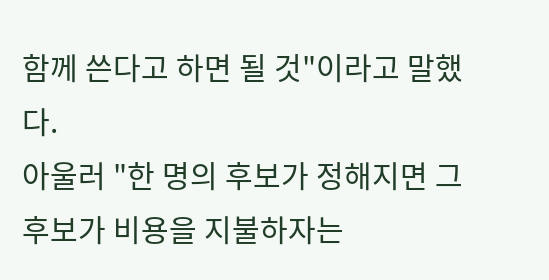함께 쓴다고 하면 될 것"이라고 말했다.
아울러 "한 명의 후보가 정해지면 그 후보가 비용을 지불하자는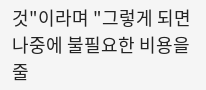것"이라며 "그렇게 되면 나중에 불필요한 비용을 줄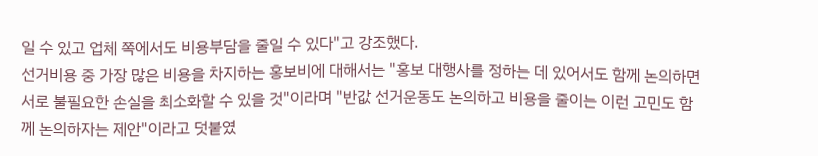일 수 있고 업체 쪽에서도 비용부담을 줄일 수 있다"고 강조했다.
선거비용 중 가장 많은 비용을 차지하는 홍보비에 대해서는 "홍보 대행사를 정하는 데 있어서도 함께 논의하면 서로 불필요한 손실을 최소화할 수 있을 것"이라며 "반값 선거운동도 논의하고 비용을 줄이는 이런 고민도 함께 논의하자는 제안"이라고 덧붙였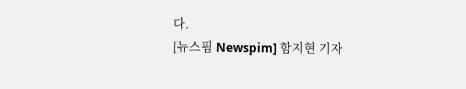다.
[뉴스핌 Newspim] 함지현 기자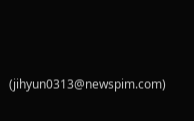(jihyun0313@newspim.com)